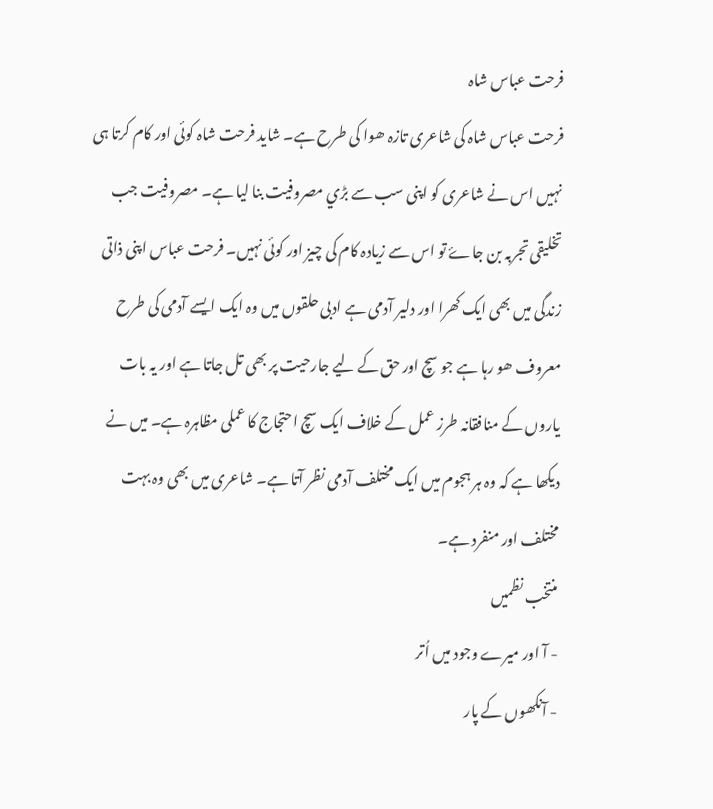فرحت عباس شاہ
فرحت عباس شاہ کی شاعری تازہ ھوا کی طرح ہے۔ شاید فرحت شاہ کوئی اور کام کرتا ہی نہیں اس نے شاعری کو اپنی سب سے بڑي مصروفیت بنا لیا ہے۔ مصروفیت جب تخلیقی تجربہ بن جاۓ تو اس سے زیادہ کام کی چیز اور کوئی نہيں۔ فرحت عباس اپنی ذاتی زندگی میں بھی ایک کھرا اور دلیر آدمی ہے ادبی حلقوں میں وہ ایک ایسے آدمی کی طرح معروف ھو رہا ہے جو سچ اور حق کے لیے جارحیت پر بھی تل جاتا ہے اور یہ بات یاروں کے منافقانہ طرز عمل کے خلاف ایک سچ احتجاج کا عملی مظاہرہ ہے۔ میں نے دیکھا ہے کہ وہ ہر ہجوم میں ایک مختلف آدمی نظر آتا ہے۔ شاعری میں بھی وہ بہت مختلف اور منفرد ہے۔
منتخب نظمیں
- آ اور میرے وجود میں اُتر
- آنکھوں کے پار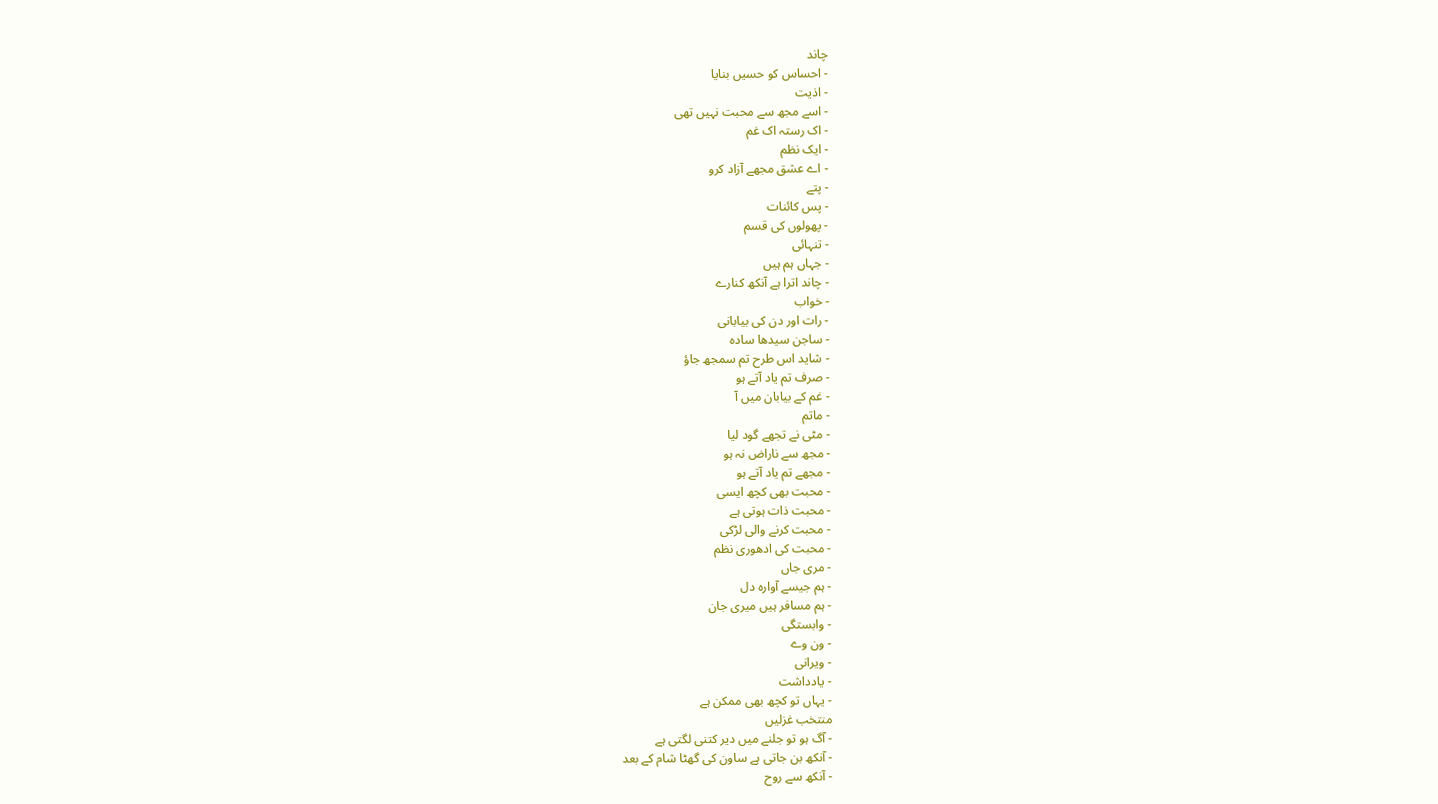چاند
- احساس کو حسیں بنایا
- اذیت
- اسے مجھ سے محبت نہیں تھی
- اک رستہ اک غم
- ایک نظم
- اے عشق مجھے آزاد کرو
- پتے
- پس کائنات
- پھولوں کی قسم
- تنہائی
- جہاں ہم ہیں
- چاند اترا ہے آنکھ کنارے
- خواب
- رات اور دن کی بیابانی
- ساجن سیدھا سادہ
- شاید اس طرح تم سمجھ جاؤ
- صرف تم یاد آتے ہو
- غم کے بیابان میں آ
- ماتم
- مٹی نے تجھے گود لیا
- مجھ سے ناراض نہ ہو
- مجھے تم یاد آتے ہو
- محبت بھی کچھ ایسی
- محبت ذات ہوتی ہے
- محبت کرنے والی لڑکی
- محبت کی ادھوری نظم
- مری جاں
- ہم جیسے آوارہ دل
- ہم مسافر ہیں میری جان
- وابستگی
- ون وے
- ویرانی
- یادداشت
- یہاں تو کچھ بھی ممکن ہے
منتخب غزلیں
- آگ ہو تو جلنے میں دیر کتنی لگتی ہے
- آنکھ بن جاتی ہے ساون کی گھٹا شام کے بعد
- آنکھ سے روح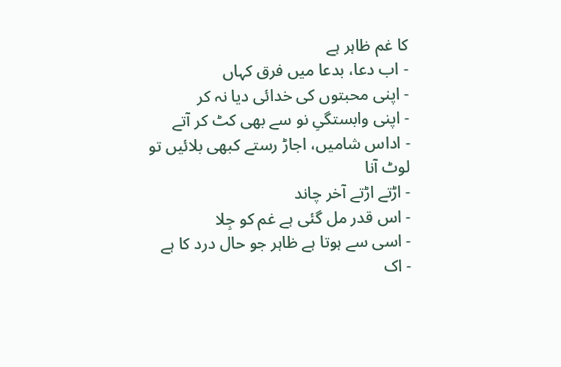کا غم ظاہر ہے
- اب دعا، بدعا میں فرق کہاں
- اپنی محبتوں کی خدائی دیا نہ کر
- اپنی وابستگیِ نو سے بھی کٹ کر آتے
- اداس شامیں، اجاڑ رستے کبھی بلائیں تو لوٹ آنا
- اڑتے اڑتے آخر چاند
- اس قدر مل گئی ہے غم کو جِلا
- اسی سے ہوتا ہے ظاہر جو حال درد کا ہے
- اک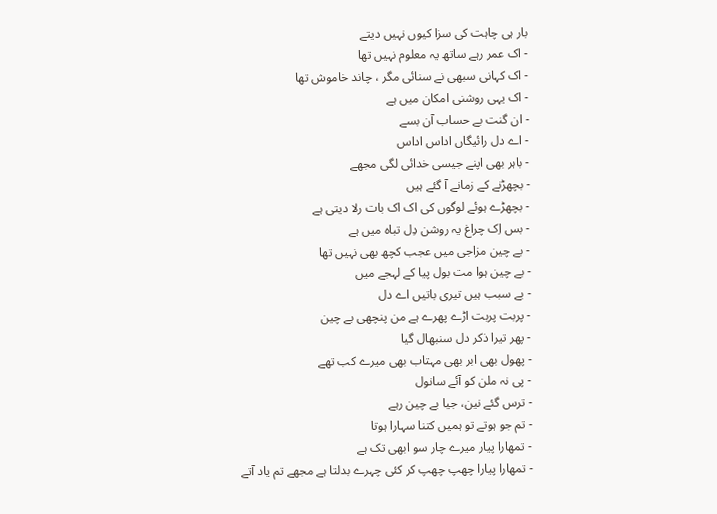بار ہی چاہت کی سزا کیوں نہیں دیتے
- اک عمر رہے ساتھ یہ معلوم نہیں تھا
- اک کہانی سبھی نے سنائی مگر ، چاند خاموش تھا
- اک یہی روشنی امکان میں ہے
- ان گنت بے حساب آن بسے
- اے دل رائیگاں اداس اداس
- باہر بھی اپنے جیسی خدائی لگی مجھے
- بچھڑنے کے زمانے آ گئے ہیں
- بچھڑے ہوئے لوگوں کی اک اک بات رلا دیتی ہے
- بس اِک چراغ یہ روشن دِل تباہ میں ہے
- بے چین مزاجی میں عجب کچھ بھی نہیں تھا
- بے چین ہوا مت بول پیا کے لہجے میں
- بے سبب ہیں تیری باتیں اے دل
- پربت پربت اڑے پھرے ہے من پنچھی بے چین
- پھر تیرا ذکر دل سنبھال گیا
- پھول بھی ابر بھی مہتاب بھی میرے کب تھے
- پی نہ ملن کو آئے سانول
- ترس گئے نین، جیا بے چین رہے
- تم جو ہوتے تو ہمیں کتنا سہارا ہوتا
- تمھارا پیار میرے چار سو ابھی تک ہے
- تمھارا پیارا چھپ چھپ کر کئی چہرے بدلتا ہے مجھے تم یاد آتے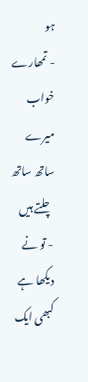ہو
- تمھارے خواب میرے ساتھ ساتھ چلتے ہیں
- تو نے دیکھا ہے کبھی ایک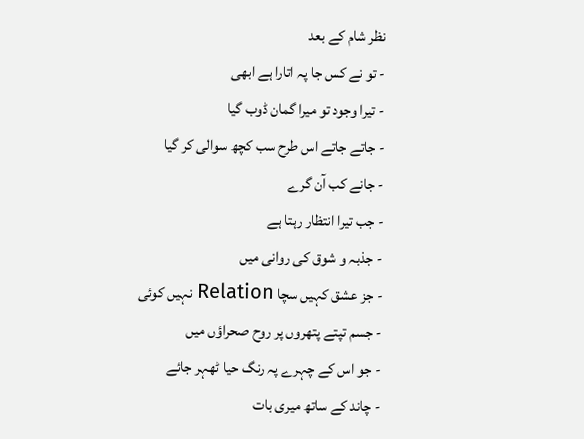نظر شام کے بعد
- تو نے کس جا پہ اتارا ہے ابھی
- تیرا وجود تو میرا گمان ڈوب گیا
- جاتے جاتے اس طرح سب کچھ سوالی کر گیا
- جانے کب آن گرے
- جب تیرا انتظار رہتا ہے
- جذبہ و شوق کی روانی میں
- جز عشق کہیں سچا Relation نہیں کوئی
- جسم تپتے پتھروں پر روح صحراؤں میں
- جو اس کے چہرے پہ رنگ حیا ٹھہر جائے
- چاند کے ساتھ میری بات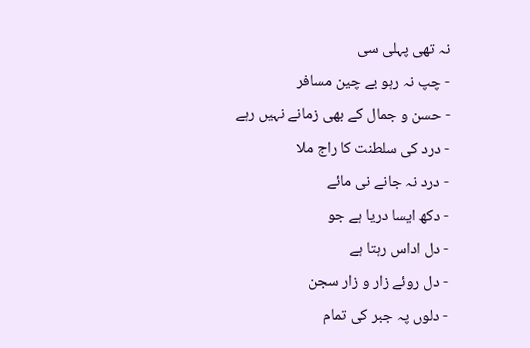نہ تھی پہلی سی
- چپ نہ رہو بے چین مسافر
- حسن و جمال کے بھی زمانے نہیں رہے
- درد کی سلطنت کا راج ملا
- درد نہ جانے نی مائے
- دکھ ایسا دریا ہے جو
- دل اداس رہتا ہے
- دل روئے زار و زار سجن
- دلوں پہ جبر کی تمام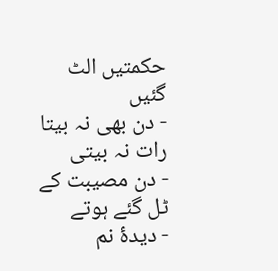حکمتیں الٹ گئیں
- دن بھی نہ بیتا رات نہ بیتی
- دن مصیبت کے ٹل گئے ہوتے
- دیدۂ نم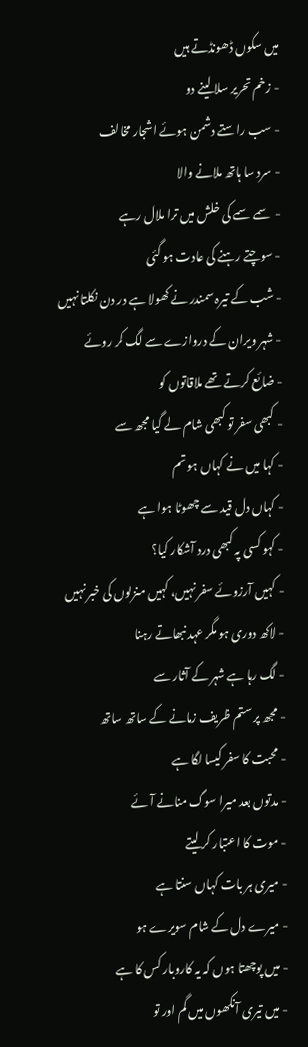میں سکوں ڈھونڈتے ہیں
- زخم تحریر سلا لینے دو
- سب راستے دشمن ہوئے اشجار مخالف
- سرد سا ہاتھ ملانے والا
- سمے سمے کی خلش میں ترا ملال رہے
- سوچتے رہنے کی عادت ہو گئی
- شب کے تیرہ سمندر نے کھولا ہے در دن نکلتا نہیں
- شہر ویران کے دروازے سے لگ کر روئے
- ضائع کرتے تھے ملاقاتوں کو
- کبھی سفر تو کبھی شام لے گیا مجھ سے
- کہا میں نے کہاں ہو تم
- کہاں دل قید سے چھوٹا ہوا ہے
- کہو کسی پہ کبھی درد آشکار کیا؟
- کہیں آرزوئے سفر نہیں، کہیں منزلوں کی خبر نہیں
- لاکھ دوری ہو مگر عہد نبھاتے رہنا
- لگ رہا ہے شہر کے آثار سے
- مجھ پر ستم ظریف زمانے کے ساتھ ساتھ
- محبت کا سفر کیسا لگا ہے
- مدتوں بعد میرا سوگ منانے آئے
- موت کا اعتبار کر لیتے
- میری ہر بات کہاں سنتا ہے
- میرے دل کے شام سویرے ہو
- میں پوچھتا ہوں کہ یہ کاروبار کس کا ہے
- میں تیری آنکھوں میں گم اور تو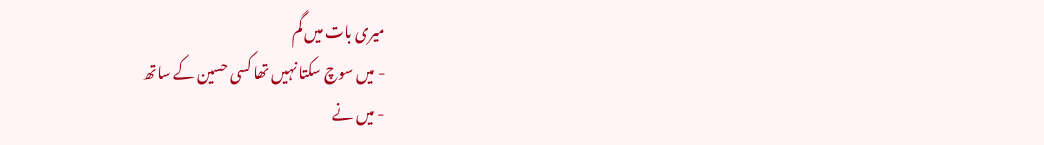میری بات میں گم
- میں سوچ سکتا نہیں تھا کسی حسین کے ساتھ
- میں نے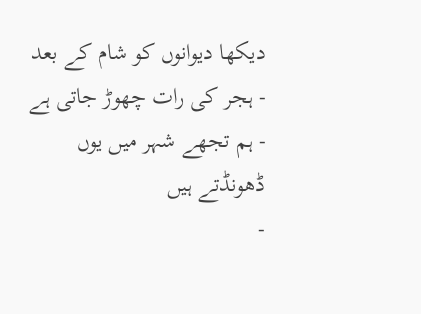دیکھا دیوانوں کو شام کے بعد
- ہجر کی رات چھوڑ جاتی ہے
- ہم تجھے شہر میں یوں ڈھونڈتے ہیں
-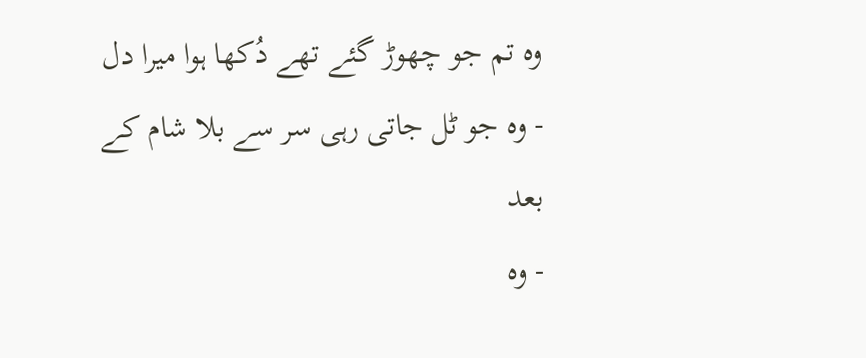وہ تم جو چھوڑ گئے تھے دُکھا ہوا میرا دل
- وہ جو ٹل جاتی رہی سر سے بلا شام کے بعد
- وہ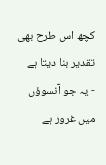کچھ اس طرح بھی تقدیر بنا دیتا ہے
- یہ جو آنسوؤں میں غرور ہے